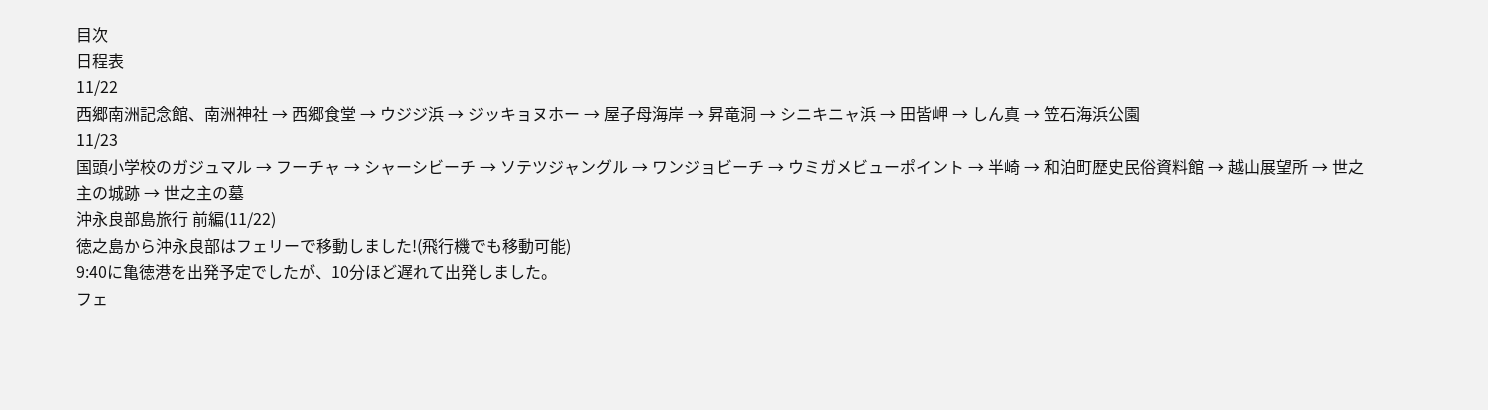目次
日程表
11/22
西郷南洲記念館、南洲神社 → 西郷食堂 → ウジジ浜 → ジッキョヌホー → 屋子母海岸 → 昇竜洞 → シニキニャ浜 → 田皆岬 → しん真 → 笠石海浜公園
11/23
国頭小学校のガジュマル → フーチャ → シャーシビーチ → ソテツジャングル → ワンジョビーチ → ウミガメビューポイント → 半崎 → 和泊町歴史民俗資料館 → 越山展望所 → 世之主の城跡 → 世之主の墓
沖永良部島旅行 前編(11/22)
徳之島から沖永良部はフェリーで移動しました!(飛行機でも移動可能)
9:40に亀徳港を出発予定でしたが、10分ほど遅れて出発しました。
フェ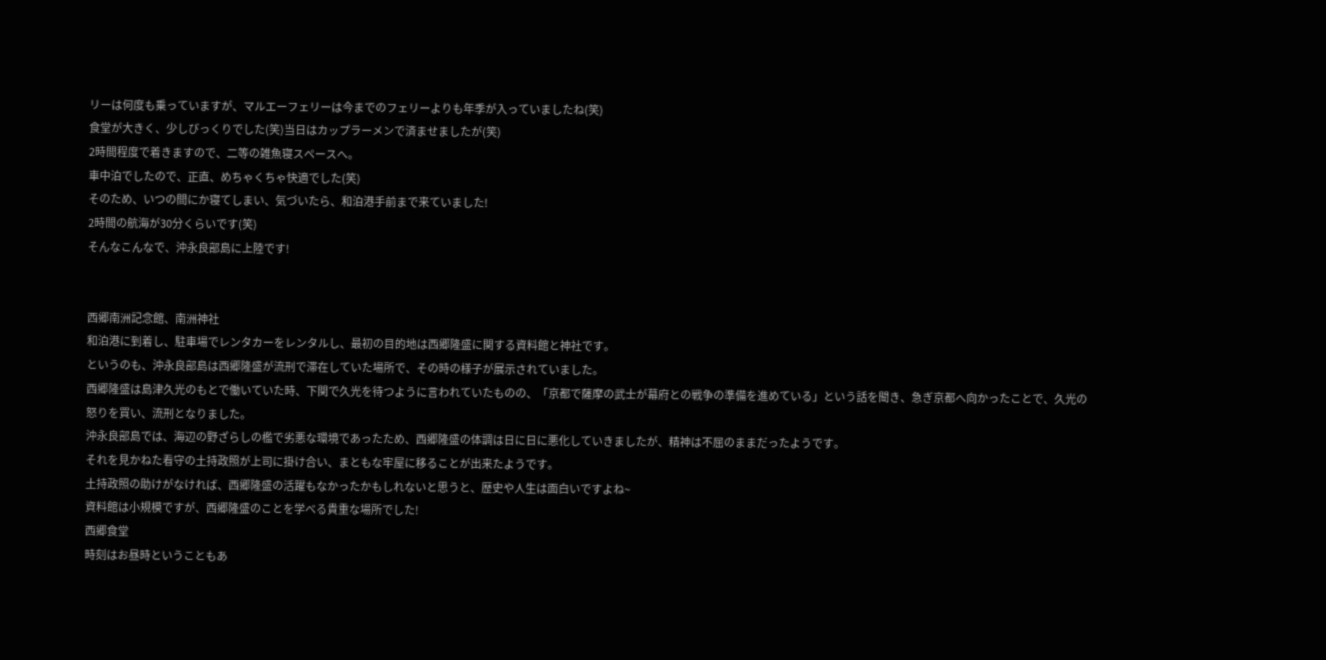リーは何度も乗っていますが、マルエーフェリーは今までのフェリーよりも年季が入っていましたね(笑)
食堂が大きく、少しびっくりでした(笑)当日はカップラーメンで済ませましたが(笑)
2時間程度で着きますので、二等の雑魚寝スペースへ。
車中泊でしたので、正直、めちゃくちゃ快適でした(笑)
そのため、いつの間にか寝てしまい、気づいたら、和泊港手前まで来ていました!
2時間の航海が30分くらいです(笑)
そんなこんなで、沖永良部島に上陸です!


西郷南洲記念館、南洲神社
和泊港に到着し、駐車場でレンタカーをレンタルし、最初の目的地は西郷隆盛に関する資料館と神社です。
というのも、沖永良部島は西郷隆盛が流刑で滞在していた場所で、その時の様子が展示されていました。
西郷隆盛は島津久光のもとで働いていた時、下関で久光を待つように言われていたものの、「京都で薩摩の武士が幕府との戦争の準備を進めている」という話を聞き、急ぎ京都へ向かったことで、久光の怒りを買い、流刑となりました。
沖永良部島では、海辺の野ざらしの檻で劣悪な環境であったため、西郷隆盛の体調は日に日に悪化していきましたが、精神は不屈のままだったようです。
それを見かねた看守の土持政照が上司に掛け合い、まともな牢屋に移ることが出来たようです。
土持政照の助けがなければ、西郷隆盛の活躍もなかったかもしれないと思うと、歴史や人生は面白いですよね~
資料館は小規模ですが、西郷隆盛のことを学べる貴重な場所でした!
西郷食堂
時刻はお昼時ということもあ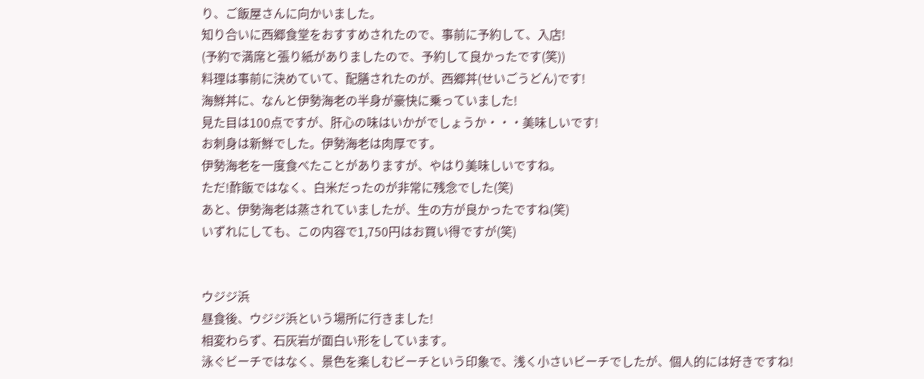り、ご飯屋さんに向かいました。
知り合いに西郷食堂をおすすめされたので、事前に予約して、入店!
(予約で満席と張り紙がありましたので、予約して良かったです(笑))
料理は事前に決めていて、配膳されたのが、西郷丼(せいごうどん)です!
海鮮丼に、なんと伊勢海老の半身が豪快に乗っていました!
見た目は100点ですが、肝心の味はいかがでしょうか・・・美味しいです!
お刺身は新鮮でした。伊勢海老は肉厚です。
伊勢海老を一度食べたことがありますが、やはり美味しいですね。
ただ!酢飯ではなく、白米だったのが非常に残念でした(笑)
あと、伊勢海老は蒸されていましたが、生の方が良かったですね(笑)
いずれにしても、この内容で1,750円はお買い得ですが(笑)


ウジジ浜
昼食後、ウジジ浜という場所に行きました!
相変わらず、石灰岩が面白い形をしています。
泳ぐビーチではなく、景色を楽しむビーチという印象で、浅く小さいビーチでしたが、個人的には好きですね!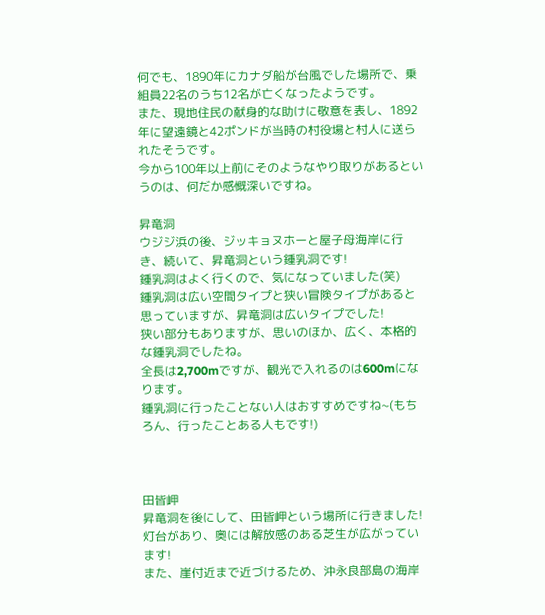何でも、1890年にカナダ船が台風でした場所で、乗組員22名のうち12名が亡くなったようです。
また、現地住民の献身的な助けに敬意を表し、1892年に望遠鏡と42ポンドが当時の村役場と村人に送られたそうです。
今から100年以上前にそのようなやり取りがあるというのは、何だか感慨深いですね。

昇竜洞
ウジジ浜の後、ジッキョヌホーと屋子母海岸に行き、続いて、昇竜洞という鍾乳洞です!
鍾乳洞はよく行くので、気になっていました(笑)
鍾乳洞は広い空間タイプと狭い冒険タイプがあると思っていますが、昇竜洞は広いタイプでした!
狭い部分もありますが、思いのほか、広く、本格的な鍾乳洞でしたね。
全長は2,700mですが、観光で入れるのは600mになります。
鍾乳洞に行ったことない人はおすすめですね~(もちろん、行ったことある人もです!)



田皆岬
昇竜洞を後にして、田皆岬という場所に行きました!
灯台があり、奥には解放感のある芝生が広がっています!
また、崖付近まで近づけるため、沖永良部島の海岸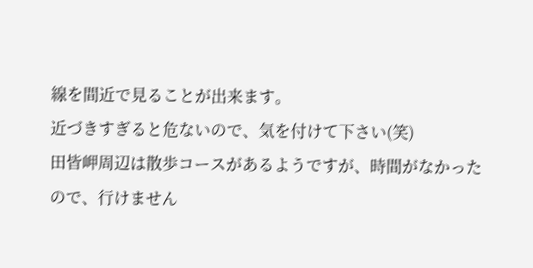線を間近で見ることが出来ます。
近づきすぎると危ないので、気を付けて下さい(笑)
田皆岬周辺は散歩コースがあるようですが、時間がなかったので、行けません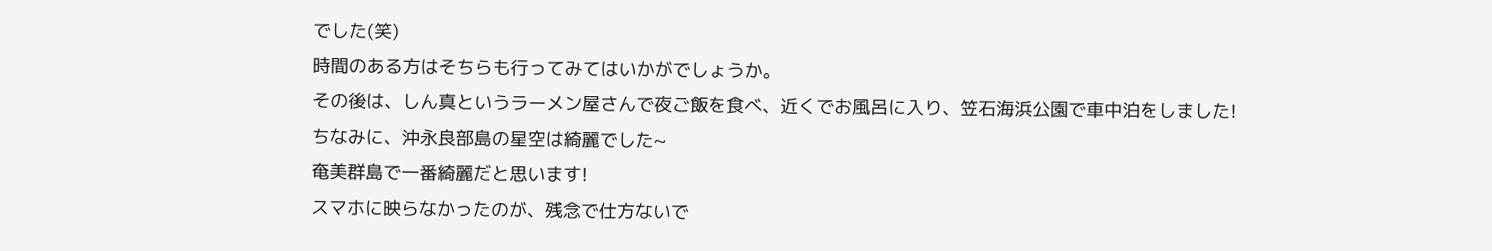でした(笑)
時間のある方はそちらも行ってみてはいかがでしょうか。
その後は、しん真というラーメン屋さんで夜ご飯を食べ、近くでお風呂に入り、笠石海浜公園で車中泊をしました!
ちなみに、沖永良部島の星空は綺麗でした~
奄美群島で一番綺麗だと思います!
スマホに映らなかったのが、残念で仕方ないで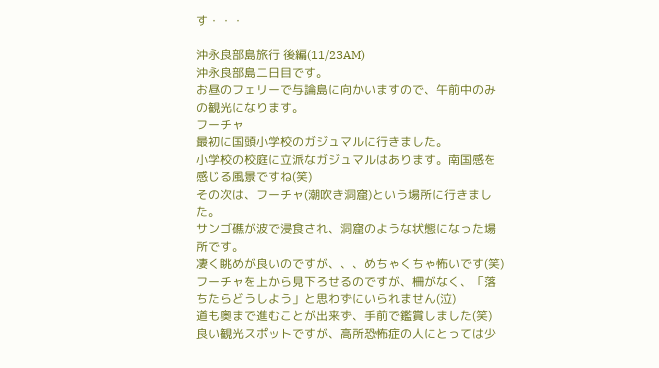す・・・

沖永良部島旅行 後編(11/23AM)
沖永良部島二日目です。
お昼のフェリーで与論島に向かいますので、午前中のみの観光になります。
フーチャ
最初に国頭小学校のガジュマルに行きました。
小学校の校庭に立派なガジュマルはあります。南国感を感じる風景ですね(笑)
その次は、フーチャ(潮吹き洞窟)という場所に行きました。
サンゴ礁が波で浸食され、洞窟のような状態になった場所です。
凄く眺めが良いのですが、、、めちゃくちゃ怖いです(笑)
フーチャを上から見下ろせるのですが、柵がなく、「落ちたらどうしよう」と思わずにいられません(泣)
道も奥まで進むことが出来ず、手前で鑑賞しました(笑)
良い観光スポットですが、高所恐怖症の人にとっては少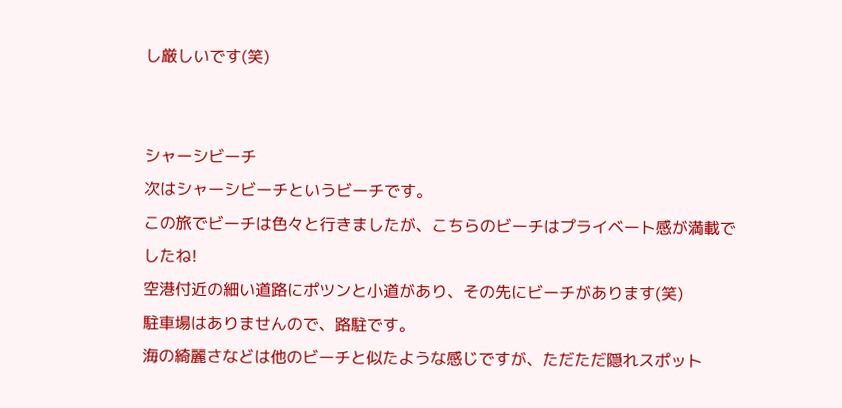し厳しいです(笑)


シャーシビーチ
次はシャーシビーチというビーチです。
この旅でビーチは色々と行きましたが、こちらのビーチはプライベート感が満載でしたね!
空港付近の細い道路にポツンと小道があり、その先にビーチがあります(笑)
駐車場はありませんので、路駐です。
海の綺麗さなどは他のビーチと似たような感じですが、ただただ隠れスポット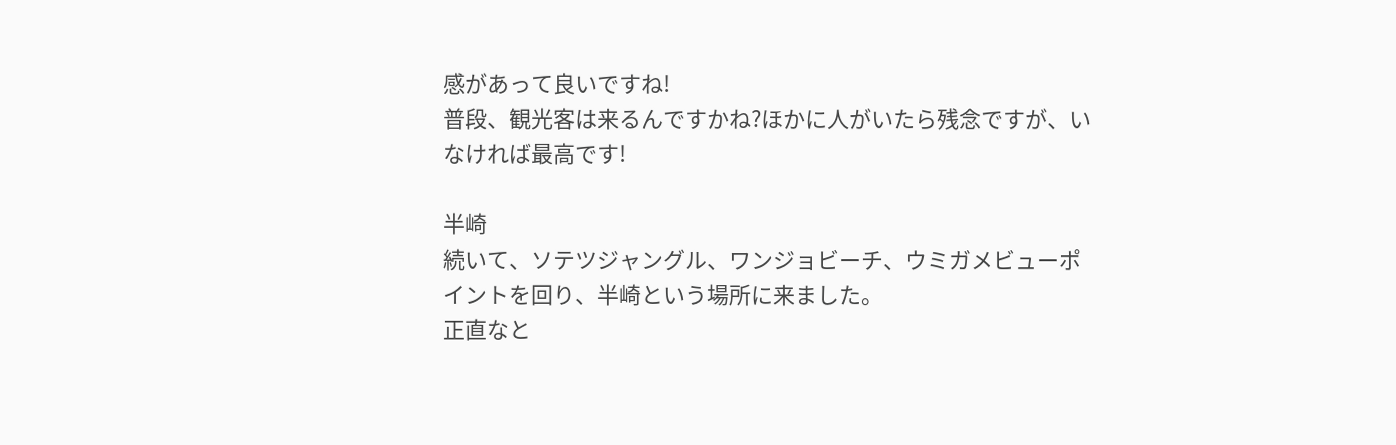感があって良いですね!
普段、観光客は来るんですかね?ほかに人がいたら残念ですが、いなければ最高です!

半崎
続いて、ソテツジャングル、ワンジョビーチ、ウミガメビューポイントを回り、半崎という場所に来ました。
正直なと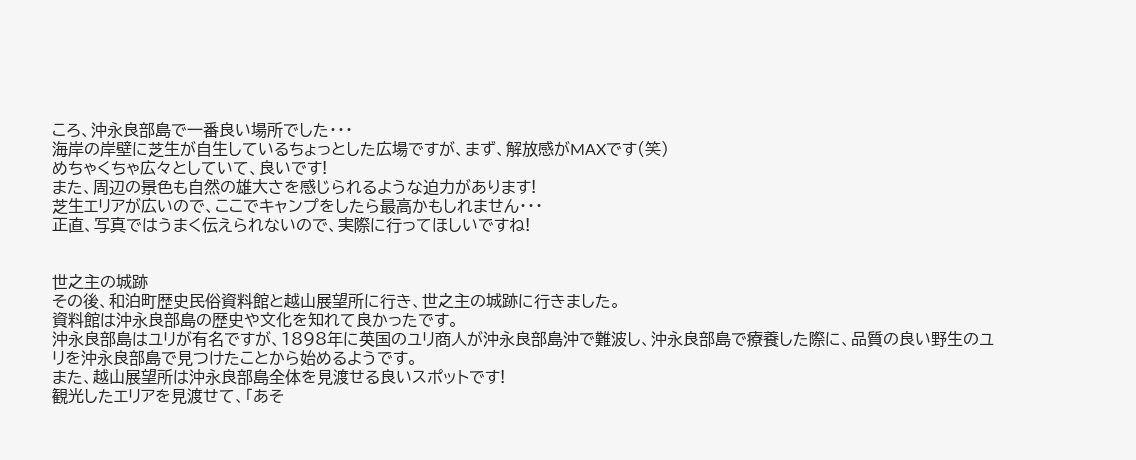ころ、沖永良部島で一番良い場所でした・・・
海岸の岸壁に芝生が自生しているちょっとした広場ですが、まず、解放感がMAXです(笑)
めちゃくちゃ広々としていて、良いです!
また、周辺の景色も自然の雄大さを感じられるような迫力があります!
芝生エリアが広いので、ここでキャンプをしたら最高かもしれません・・・
正直、写真ではうまく伝えられないので、実際に行ってほしいですね!


世之主の城跡
その後、和泊町歴史民俗資料館と越山展望所に行き、世之主の城跡に行きました。
資料館は沖永良部島の歴史や文化を知れて良かったです。
沖永良部島はユリが有名ですが、1898年に英国のユリ商人が沖永良部島沖で難波し、沖永良部島で療養した際に、品質の良い野生のユリを沖永良部島で見つけたことから始めるようです。
また、越山展望所は沖永良部島全体を見渡せる良いスポットです!
観光したエリアを見渡せて、「あそ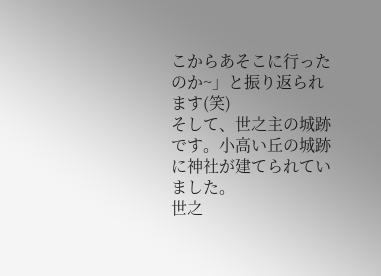こからあそこに行ったのか~」と振り返られます(笑)
そして、世之主の城跡です。小高い丘の城跡に神社が建てられていました。
世之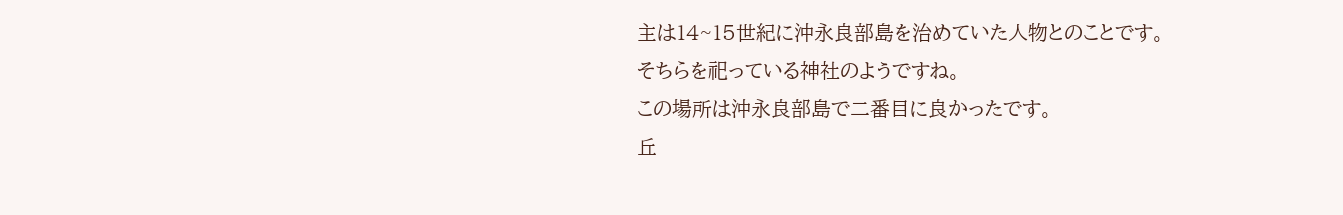主は14~15世紀に沖永良部島を治めていた人物とのことです。
そちらを祀っている神社のようですね。
この場所は沖永良部島で二番目に良かったです。
丘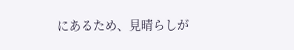にあるため、見晴らしが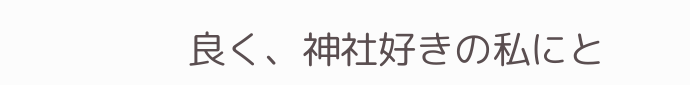良く、神社好きの私にと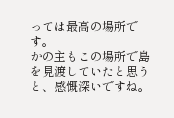っては最高の場所です。
かの主もこの場所で島を見渡していたと思うと、感慨深いですね。